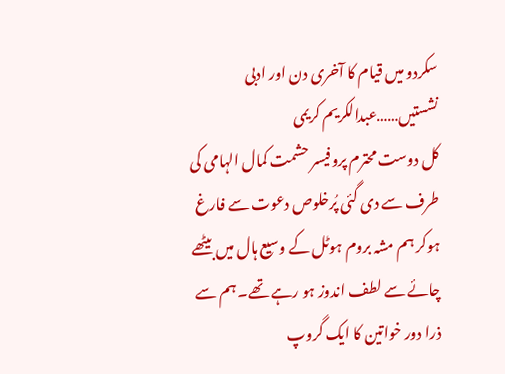سکردو میں قیام کا آخری دن اور ادبی نشستیں……عبدالکریم کریمی
کل دوست محترم پروفیسر حشمت کمال الہامی کی طرف سے دی گئی پُرخلوص دعوت سے فارغ ہوکر ہم مشہ بروم ہوٹل کے وسیع ہال میں بیٹھے چائے سے لطف اندوز ہو رہے تھے۔ ہم سے ذرا دور خواتین کا ایک گروپ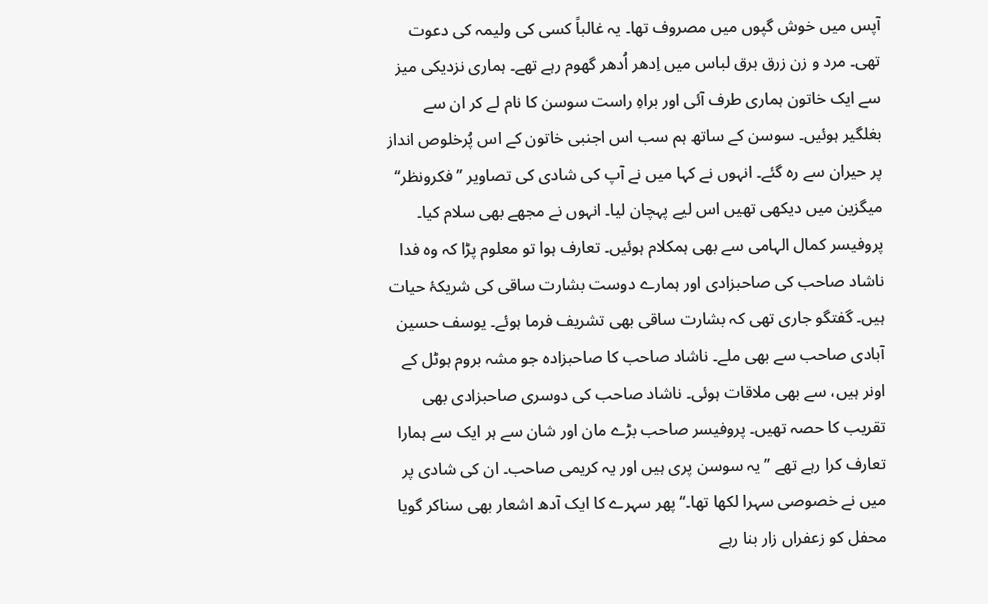آپس میں خوش گپوں میں مصروف تھا۔ یہ غالباً کسی کی ولیمہ کی دعوت تھی۔ مرد و زن زرق برق لباس میں اِدھر اُدھر گھوم رہے تھے۔ ہماری نزدیکی میز سے ایک خاتون ہماری طرف آئی اور براہِ راست سوسن کا نام لے کر ان سے بغلگیر ہوئیں۔ سوسن کے ساتھ ہم سب اس اجنبی خاتون کے اس پُرخلوص انداز پر حیران سے رہ گئے۔ انہوں نے کہا میں نے آپ کی شادی کی تصاویر ’’فکرونظر‘‘ میگزین میں دیکھی تھیں اس لیے پہچان لیا۔ انہوں نے مجھے بھی سلام کیا۔ پروفیسر کمال الہامی سے بھی ہمکلام ہوئیں۔ تعارف ہوا تو معلوم پڑا کہ وہ فدا ناشاد صاحب کی صاحبزادی اور ہمارے دوست بشارت ساقی کی شریکۂ حیات ہیں۔ گفتگو جاری تھی کہ بشارت ساقی بھی تشریف فرما ہوئے۔ یوسف حسین آبادی صاحب سے بھی ملے۔ ناشاد صاحب کا صاحبزادہ جو مشہ بروم ہوٹل کے اونر ہیں، سے بھی ملاقات ہوئی۔ ناشاد صاحب کی دوسری صاحبزادی بھی تقریب کا حصہ تھیں۔ پروفیسر صاحب بڑے مان اور شان سے ہر ایک سے ہمارا تعارف کرا رہے تھے ’’یہ سوسن پری ہیں اور یہ کریمی صاحب۔ ان کی شادی پر میں نے خصوصی سہرا لکھا تھا۔‘‘ پھر سہرے کا ایک آدھ اشعار بھی سناکر گویا محفل کو زعفراں زار بنا رہے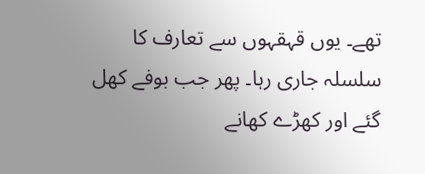تھے۔ یوں قہقہوں سے تعارف کا سلسلہ جاری رہا۔ پھر جب بوفے کھل گئے اور کھڑے کھانے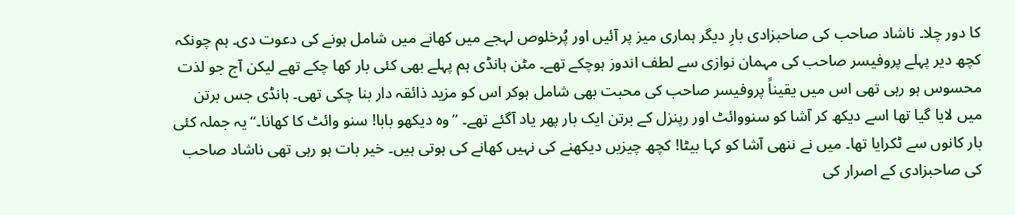کا دور چلا۔ ناشاد صاحب کی صاحبزادی بارِ دیگر ہماری میز پر آئیں اور پُرخلوص لہجے میں کھانے میں شامل ہونے کی دعوت دی۔ ہم چونکہ کچھ دیر پہلے پروفیسر صاحب کی مہمان نوازی سے لطف اندوز ہوچکے تھے۔ مٹن ہانڈی ہم پہلے بھی کئی بار کھا چکے تھے لیکن آج جو لذت محسوس ہو رہی تھی اس میں یقیناً پروفیسر صاحب کی محبت بھی شامل ہوکر اس کو مزید ذائقہ دار بنا چکی تھی۔ ہانڈی جس برتن میں لایا گیا تھا اسے دیکھ کر آشا کو سنووائٹ اور رپنزل کے برتن ایک بار پھر یاد آگئے تھے۔ ’’وہ دیکھو بابا! سنو وائٹ کا کھانا۔‘‘ یہ جملہ کئی بار کانوں سے ٹکرایا تھا۔ میں نے ننھی آشا کو کہا بیٹا! کچھ چیزیں دیکھنے کی نہیں کھانے کی ہوتی ہیں۔ خیر بات ہو رہی تھی ناشاد صاحب کی صاحبزادی کے اصرار کی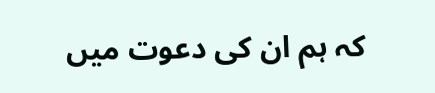کہ ہم ان کی دعوت میں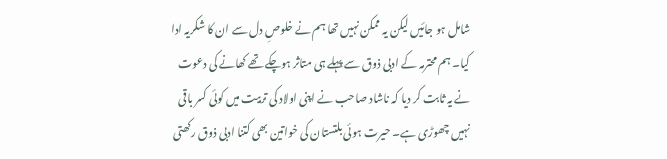شامل ہو جائیں لیکن یہ ممکن نہیں تھا ہم نے خلوصِ دل سے ان کا شکریہ ادا کیا۔ ہم محترمہ کے ادبی ذوق سے پہلے ہی متاثر ہوچکے تھے کھانے کی دعوت نے یہ ثابت کر دیا کہ ناشاد صاحب نے اپنی اولاد کی تربیت میں کوئی کسر باقی نہیں چھوڑی ہے۔ حیرت ہوئی بلتستان کی خواتین بھی کتنا ادبی ذوق رکھتی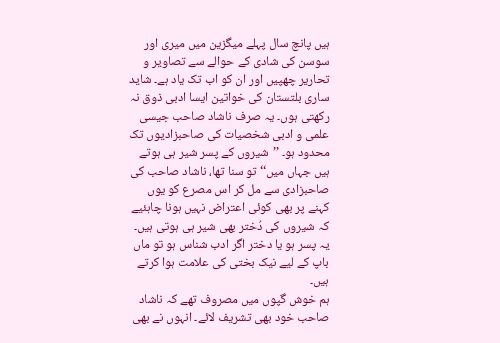ہیں پانچ سال پہلے میگزین میں میری اور سوسن کی شادی کے حوالے سے تصاویر و تحاریر چھپیں اور ان کو اب تک یاد ہے۔ شاید ساری بلتستان کی خواتین ایسا ادبی ذوق نہ رکھتی ہوں۔ یہ صرف ناشاد صاحب جیسی علمی و ادبی شخصیات کی صاحبزادیوں تک محدود ہو۔ ’’شیروں کے پسر شیر ہی ہوتے ہیں جہاں میں‘‘ تو سنا تھا، ناشاد صاحب کی صاحبزادی سے مل کر اس مصرع کو یوں کہنے پر بھی کوئی اعتراض نہیں ہونا چاہئیے کہ شیروں کی دُختر بھی شیر ہی ہوتی ہیں۔ یہ پسر ہو یا دختر اگر ادب شناس ہو تو ماں باپ کے لیے نیک بختی کی علامت ہوا کرتے ہیں۔
ہم خوش گپوں میں مصروف تھے کہ ناشاد صاحب خود بھی تشریف لائے۔ انہوں نے بھی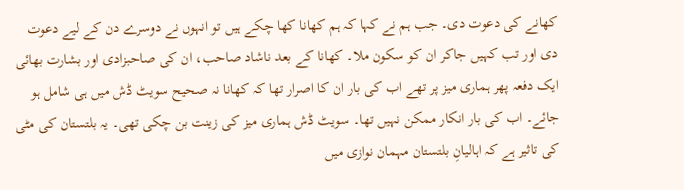کھانے کی دعوت دی۔ جب ہم نے کہا کہ ہم کھانا کھا چکے ہیں تو انہوں نے دوسرے دن کے لیے دعوت دی اور تب کہیں جاکر ان کو سکون ملا۔ کھانا کے بعد ناشاد صاحب، ان کی صاحبزادی اور بشارت بھائی ایک دفعہ پھر ہماری میز پر تھے اب کی بار ان کا اصرار تھا کہ کھانا نہ صحیح سویٹ ڈش میں ہی شامل ہو جائے۔ اب کی بار انکار ممکن نہیں تھا۔ سویٹ ڈش ہماری میز کی زینت بن چکی تھی۔ یہ بلتستان کی مٹی کی تاثیر ہے کہ اہالیانِ بلتستان مہمان نوازی میں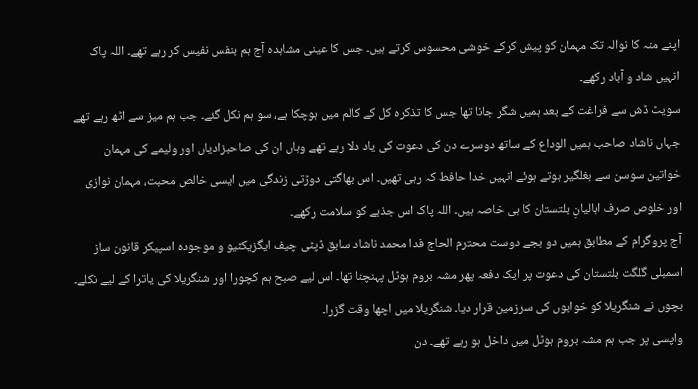اپنے منہ کا نوالہ تک مہمان کو پیش کرکے خوشی محسوس کرتے ہیں۔ جس کا عینی مشاہدہ آج ہم بنفس نفیس کر رہے تھے۔ اللہ پاک انہیں شاد و آباد رکھے۔
سویٹ ڈش سے فراغت کے بعد ہمیں شگر جانا تھا جس کا تذکرہ کل کے کالم میں ہوچکا ہے، سو ہم نکل گئے۔ جب ہم میز سے اٹھ رہے تھے جہاں ناشاد صاحب ہمیں الوداع کے ساتھ دوسرے دن کی دعوت کی یاد دلا رہے تھے وہاں ان کی صاحبزادیاں اور ولیمے کی مہمان خواتین سوسن سے بغلگیر ہوتے ہوئے انہیں خدا حافط کہ رہی تھیں۔ اس بھاگتی دوڑتی زندگی میں ایسی خالص محبت، مہمان نوازی اور خلوص صرف اہالیانِ بلتستان کا ہی خاصہ ہیں۔ اللہ پاک اس جذبے کو سلامت رکھے۔
آج پروگرام کے مطابق ہمیں دو بجے دوست محترم الحاج فدا محمد ناشاد سابق ڈپٹی چیف ایگزیکٹیو و موجودہ اسپیکر قانون ساز اسمبلی گلگت بلتستان کی دعوت پر ایک دفعہ پھر مشہ بروم ہوٹل پہنچنا تھا۔ اس لیے صبح ہم کچورا اور شنگریلا کی یاترا کے لیے نکلے۔ بچوں نے شنگریلا کو خوابوں کی سرزمین قرار دیا۔ شنگریلا میں اچھا وقت گزرا۔
واپسی پر جب ہم مشہ بروم ہوٹل میں داخل ہو رہے تھے۔ دن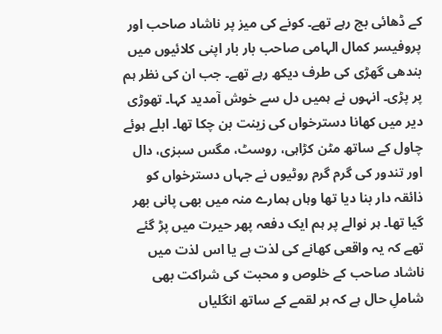کے ڈھائی بج رہے تھے۔ کونے کی میز پر ناشاد صاحب اور پروفیسر کمال الہامی صاحب بار بار اپنی کلائیوں میں بندھی گھڑی کی طرف دیکھ رہے تھے۔ جب ان کی نظر ہم پر پڑی۔ انہوں نے ہمیں دل سے خوش آمدید کہا۔ تھوڑی دیر میں کھانا دسترخواں کی زینت بن چکا تھا۔ ابلے ہوئے چاول کے ساتھ مٹن کڑاہی، روسٹ، مگس سبزی، دال اور تندور کی گرم گرم روٹیوں نے جہاں دسترخواں کو ذائقہ دار بنا دیا تھا وہاں ہمارے منہ میں بھی پانی بھر گیا تھا۔ ہر نوالے پر ہم ایک دفعہ پھر حیرت میں پڑ گئے تھے کہ یہ واقعی کھانے کی لذت ہے یا اس لذت میں ناشاد صاحب کے خلوص و محبت کی شراکت بھی شاملِ حال ہے کہ ہر لقمے کے ساتھ انگلیاں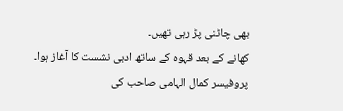بھی چاٹنی پڑ رہی تھیں۔
کھانے کے بعد قہوہ کے ساتھ ادبی نشست کا آغاز ہوا۔ پروفیسر کمال الہامی صاحب کی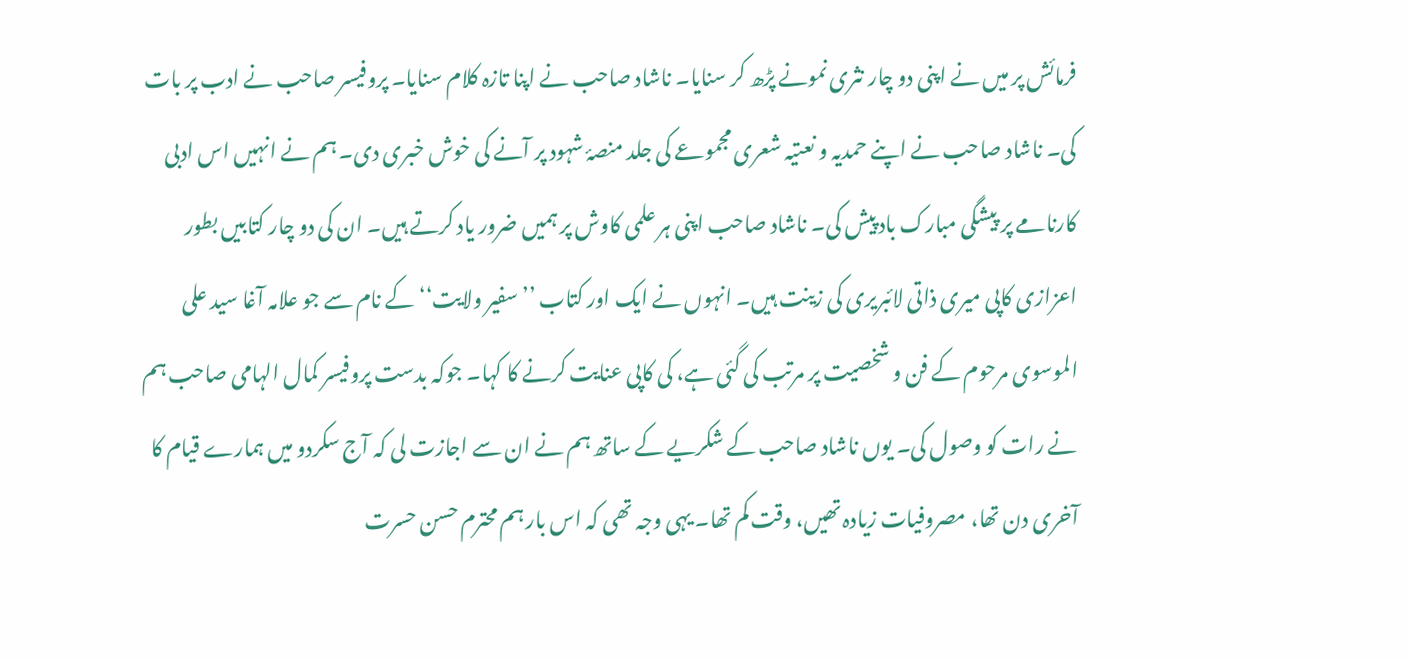فرمائش پر میں نے اپنی دو چار نثری نمونے پڑھ کر سنایا۔ ناشاد صاحب نے اپنا تازہ کلام سنایا۔ پروفیسر صاحب نے ادب پر بات کی۔ ناشاد صاحب نے اپنے حمدیہ و نعتیہ شعری مجموعے کی جلد منصۂ شہود پر آنے کی خوش خبری دی۔ ہم نے انہیں اس ادبی کارنامے پر پیشگی مبارک باد پیش کی۔ ناشاد صاحب اپنی ہر علمی کاوش پر ہمیں ضرور یاد کرتے ہیں۔ ان کی دو چار کتابیں بطور اعزازی کاپی میری ذاتی لائبریری کی زینت ہیں۔ انہوں نے ایک اور کتاب ’’سفیر ولایت‘‘ کے نام سے جو علامہ آغا سید علی الموسوی مرحوم کے فن و شخصیت پر مرتب کی گئی ہے، کی کاپی عنایت کرنے کا کہا۔ جوکہ بدست پروفیسر کمال الہامی صاحب ہم نے رات کو وصول کی۔ یوں ناشاد صاحب کے شکریے کے ساتھ ہم نے ان سے اجازت لی کہ آج سکردو میں ہمارے قیام کا آخری دن تھا، مصروفیات زیادہ تھیں، وقت کم تھا۔ یہی وجہ تھی کہ اس بار ہم محترم حسن حسرت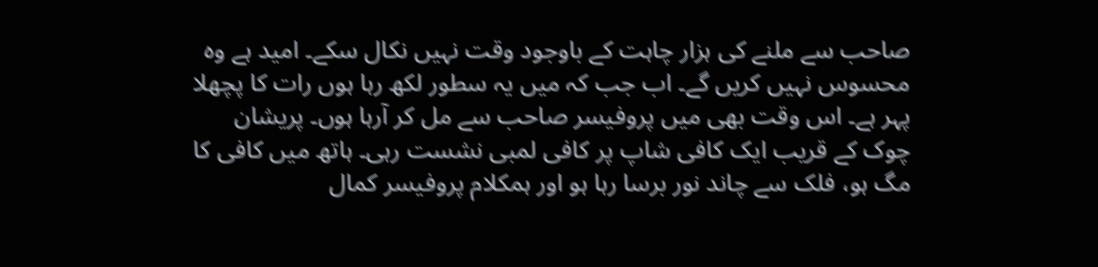صاحب سے ملنے کی ہزار چاہت کے باوجود وقت نہیں نکال سکے۔ امید ہے وہ محسوس نہیں کریں گے۔ اب جب کہ میں یہ سطور لکھ رہا ہوں رات کا پچھلا پہر ہے۔ اس وقت بھی میں پروفیسر صاحب سے مل کر آرہا ہوں۔ پریشان چوک کے قریب ایک کافی شاپ پر کافی لمبی نشست رہی۔ ہاتھ میں کافی کا مگ ہو، فلک سے چاند نور برسا رہا ہو اور ہمکلام پروفیسر کمال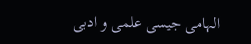الہامی جیسی علمی و ادبی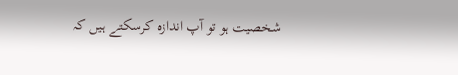شخصیت ہو تو آپ اندازہ کرسکتے ہیں کہ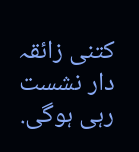کتنی زائقہ دار نشست رہی ہوگی.